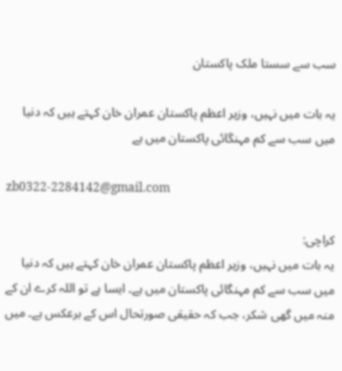سب سے سستا ملک پاکستان

یہ بات میں نہیں، وزیر اعظم پاکستان عمران خان کہتے ہیں کہ دنیا میں سب سے کم مہنگائی پاکستان میں ہے

zb0322-2284142@gmail.com

کراچی:
یہ بات میں نہیں، وزیر اعظم پاکستان عمران خان کہتے ہیں کہ دنیا میں سب سے کم مہنگائی پاکستان میں ہے۔ ایسا ہے تو اللہ کرے ان کے منہ میں گھی شکر، جب کہ حقیقی صورتحال اس کے برعکس ہے۔ میں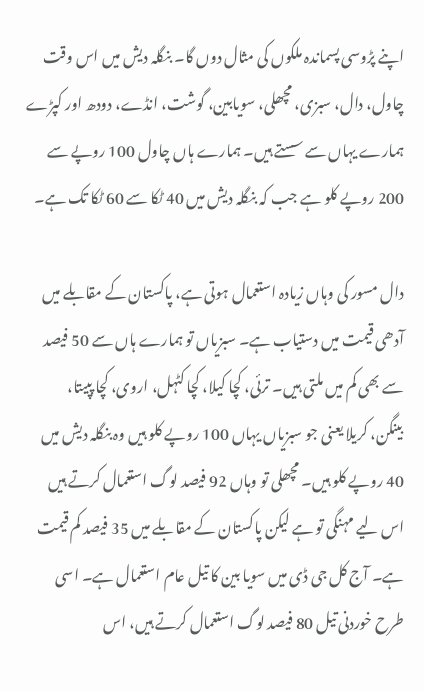اپنے پڑوسی پسماندہ ملکوں کی مثال دوں گا۔ بنگلہ دیش میں اس وقت چاول، دال، سبزی، مچھلی، سویابین، گوشت، انڈے، دودھ اور کپڑے ہمارے یہاں سے سستے ہیں۔ ہمارے ہاں چاول 100 روپے سے 200 روپے کلو ہے جب کہ بنگلہ دیش میں 40 ٹکا سے 60 ٹکا تک ہے۔

دال مسور کی وہاں زیادہ استعمال ہوتی ہے، پاکستان کے مقابلے میں آدھی قیمت میں دستیاب ہے۔ سبزیاں تو ہمارے ہاں سے 50 فیصد سے بھی کم میں ملتی ہیں۔ ترئی، کچا کیلا، کچا کٹہل، اروی، کچا پپیتا، بینگن، کریلا یعنی جو سبزیاں یہاں 100 روپے کلو ہیں وہ بنگلہ دیش میں 40 روپے کلو ہیں۔ مچھلی تو وہاں 92 فیصد لوگ استعمال کرتے ہیں اس لیے مہنگی تو ہے لیکن پاکستان کے مقابلے میں 35 فیصد کم قیمت ہے۔ آج کل جی ڈی میں سویا بین کا تیل عام استعمال ہے۔ اسی طرح خوردنی تیل 80 فیصد لوگ استعمال کرتے ہیں، اس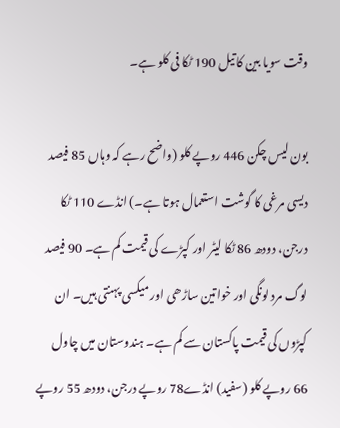وقت سویا بین کا تیل 190 ٹکا فی کلو ہے۔

بون لیس چکن 446 روپے کلو (واضح رہے کہ وہاں 85 فیصد دیسی مرغی کا گوشت استعمال ہوتا ہے۔) انڈے 110 ٹکا درجن، دودھ 86 ٹکا لیٹر اور کپڑے کی قیمت کم ہے۔ 90 فیصد لوگ مرد لونگی اور خواتین ساڑھی اور میکسی پہنتی ہیں۔ ان کپڑوں کی قیمت پاکستان سے کم ہے۔ ہندوستان میں چاول 66 روپے کلو (سفید) انڈے78 روپے درجن، دودھ 55 روپے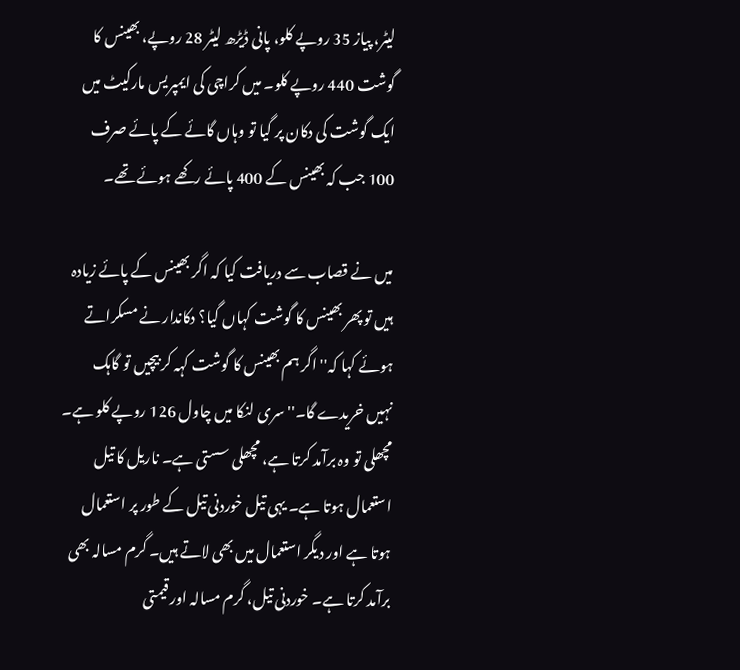لیٹر، پیاز 35 روپے کلو، پانی ڈیڑھ لیٹر 28 روپے، بھینس کا گوشت 440 روپے کلو۔ میں کراچی کی ایمپریس مارکیٹ میں ایک گوشت کی دکان پر گیا تو وہاں گائے کے پائے صرف 100 جب کہ بھینس کے 400 پائے رکھے ہوئے تھے۔

میں نے قصاب سے دریافت کیا کہ اگر بھینس کے پائے زیادہ ہیں تو پھر بھینس کا گوشت کہاں گیا؟ دکاندار نے مسکراتے ہوئے کہا کہ'' اگر ہم بھینس کا گوشت کہہ کر بیچیں تو گاہک نہیں خریدے گا۔'' سری لنکا میں چاول 126 روپے کلو ہے۔ مچھلی تو وہ برآمد کرتا ہے، مچھلی سستی ہے۔ ناریل کا تیل استعمال ہوتا ہے۔ یہی تیل خوردنی تیل کے طور پر استعمال ہوتا ہے اور دیگر استعمال میں بھی لاتے ہیں۔ گرم مسالہ بھی برآمد کرتا ہے۔ خوردنی تیل، گرم مسالہ اور قیمتی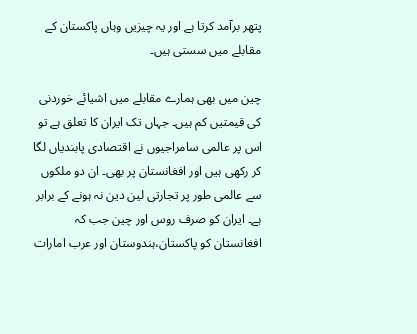پتھر برآمد کرتا ہے اور یہ چیزیں وہاں پاکستان کے مقابلے میں سستی ہیں۔

چین میں بھی ہمارے مقابلے میں اشیائے خوردنی کی قیمتیں کم ہیں۔ جہاں تک ایران کا تعلق ہے تو اس پر عالمی سامراجیوں نے اقتصادی پابندیاں لگا کر رکھی ہیں اور افغانستان پر بھی۔ ان دو ملکوں سے عالمی طور پر تجارتی لین دین نہ ہونے کے برابر ہے۔ ایران کو صرف روس اور چین جب کہ افغانستان کو پاکستان،ہندوستان اور عرب امارات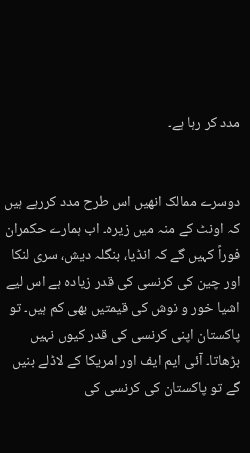مدد کر رہا ہے۔


دوسرے ممالک انھیں اس طرح مدد کررہے ہیں کہ اونٹ کے منہ میں زیرہ۔ اب ہمارے حکمران فوراً کہیں گے کہ انڈیا، بنگلہ دیش، سری لنکا اور چین کی کرنسی کی قدر زیادہ ہے اس لیے اشیا خور و نوش کی قیمتیں بھی کم ہیں۔ تو پاکستان اپنی کرنسی کی قدر کیوں نہیں بڑھاتا۔ آئی ایم ایف اور امریکا کے لاڈلے بنیں گے تو پاکستان کی کرنسی کی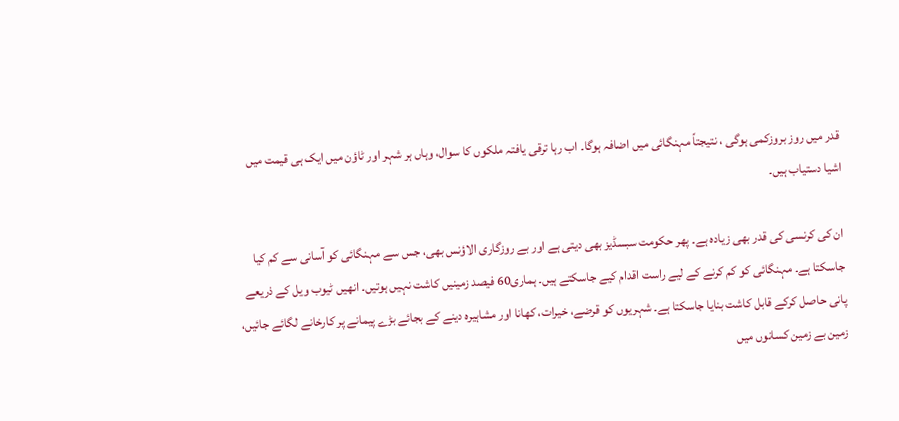قدر میں روز بروزکمی ہوگی ، نتیجتاً مہنگائی میں اضافہ ہوگا۔ اب رہا ترقی یافتہ ملکوں کا سوال، وہاں ہر شہر اور ٹاؤن میں ایک ہی قیمت میں اشیا دستیاب ہیں۔

ان کی کرنسی کی قدر بھی زیادہ ہے۔ پھر حکومت سبسڈیز بھی دیتی ہے اور بے روزگاری الاؤنس بھی، جس سے مہنگائی کو آسانی سے کم کیا جاسکتا ہے۔ مہنگائی کو کم کرنے کے لیے راست اقدام کیے جاسکتے ہیں۔ ہماری60 فیصد زمینیں کاشت نہیں ہوتیں۔ انھیں ٹیوب ویل کے ذریعے پانی حاصل کرکے قابل کاشت بنایا جاسکتا ہے۔ شہریوں کو قرضے، خیرات، کھانا اور مشاہیرہ دینے کے بجائے بڑے پیمانے پر کارخانے لگائے جائیں، زمین بے زمین کسانوں میں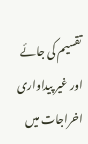تقسیم کی جائے اور غیر پیداواری اخراجات میں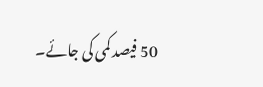50 فیصد کمی کی جائے۔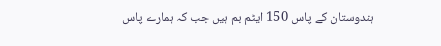ہندوستان کے پاس 150 ایٹم بم ہیں جب کہ ہمارے پاس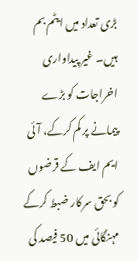بڑی تعداد میں ایٹم بم ہیں۔ غیر پیداواری اخراجات کو بڑے پیمانے پر کم کرکے، آئی ایم ایف کے قرضوں کو بحق سرکار ضبط کرکے مہنگائی میں 50 فیصد کی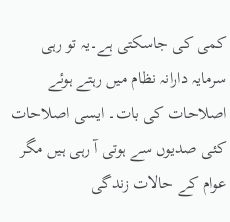کمی کی جاسکتی ہے۔یہ تو رہی سرمایہ دارانہ نظام میں رہتے ہوئے اصلاحات کی بات۔ ایسی اصلاحات کئی صدیوں سے ہوتی آ رہی ہیں مگر عوام کے حالات زندگی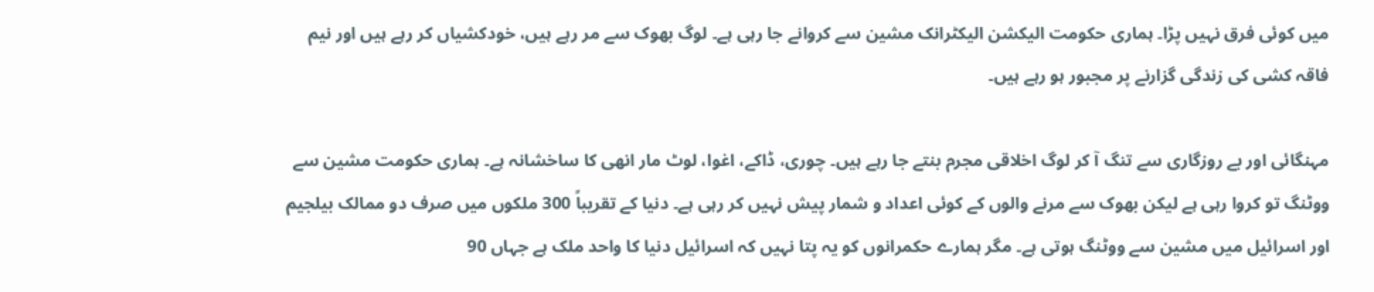میں کوئی فرق نہیں پڑا۔ ہماری حکومت الیکشن الیکٹرانک مشین سے کروانے جا رہی ہے۔ لوگ بھوک سے مر رہے ہیں، خودکشیاں کر رہے ہیں اور نیم فاقہ کشی کی زندگی گزارنے پر مجبور ہو رہے ہیں۔

مہنگائی اور بے روزگاری سے تنگ آ کر لوگ اخلاقی مجرم بنتے جا رہے ہیں۔ چوری، ڈاکے، اغوا، لوٹ مار انھی کا ساخشانہ ہے۔ ہماری حکومت مشین سے ووٹنگ تو کروا رہی ہے لیکن بھوک سے مرنے والوں کے کوئی اعداد و شمار پیش نہیں کر رہی ہے۔ دنیا کے تقریباً 300 ملکوں میں صرف دو ممالک بیلجیم اور اسرائیل میں مشین سے ووٹنگ ہوتی ہے۔ مگر ہمارے حکمرانوں کو یہ پتا نہیں کہ اسرائیل دنیا کا واحد ملک ہے جہاں 90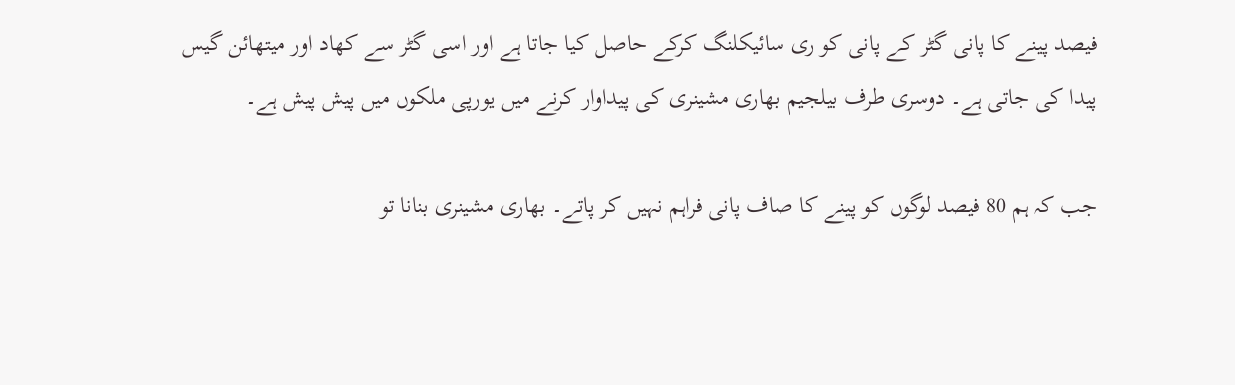فیصد پینے کا پانی گٹر کے پانی کو ری سائیکلنگ کرکے حاصل کیا جاتا ہے اور اسی گٹر سے کھاد اور میتھائن گیس پیدا کی جاتی ہے۔ دوسری طرف بیلجیم بھاری مشینری کی پیداوار کرنے میں یورپی ملکوں میں پیش پیش ہے۔

جب کہ ہم 80 فیصد لوگوں کو پینے کا صاف پانی فراہم نہیں کر پاتے۔ بھاری مشینری بنانا تو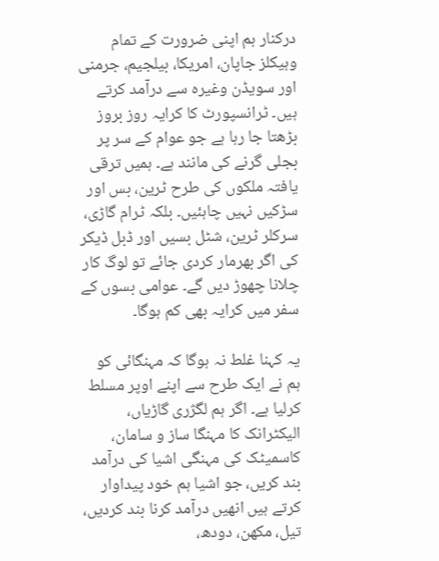درکنار ہم اپنی ضرورت کے تمام وہیکلز جاپان، امریکا، بیلجیم، جرمنی اور سویڈن وغیرہ سے درآمد کرتے ہیں۔ ٹرانسپورٹ کا کرایہ روز بروز بڑھتا جا رہا ہے جو عوام کے سر پر بجلی گرنے کی مانند ہے۔ ہمیں ترقی یافتہ ملکوں کی طرح ٹرین، بس اور سڑکیں نہیں چاہئیں۔ بلکہ ٹرام گاڑی، سرکلر ٹرین، شٹل بسیں اور ڈبل ڈیکر کی اگر بھرمار کردی جائے تو لوگ کار چلانا چھوڑ دیں گے۔ عوامی بسوں کے سفر میں کرایہ بھی کم ہوگا۔

یہ کہنا غلط نہ ہوگا کہ مہنگائی کو ہم نے ایک طرح سے اپنے اوپر مسلط کرلیا ہے۔ اگر ہم لگژری گاڑیاں، الیکٹرانک کا مہنگا ساز و سامان، کاسمیٹک کی مہنگی اشیا کی درآمد بند کریں، جو اشیا ہم خود پیداوار کرتے ہیں انھیں درآمد کرنا بند کردیں، تیل، مکھن، دودھ،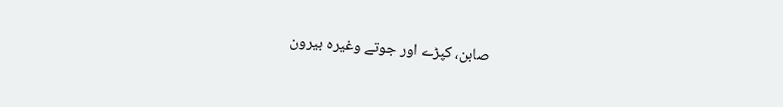صابن، کپڑے اور جوتے وغیرہ بیرون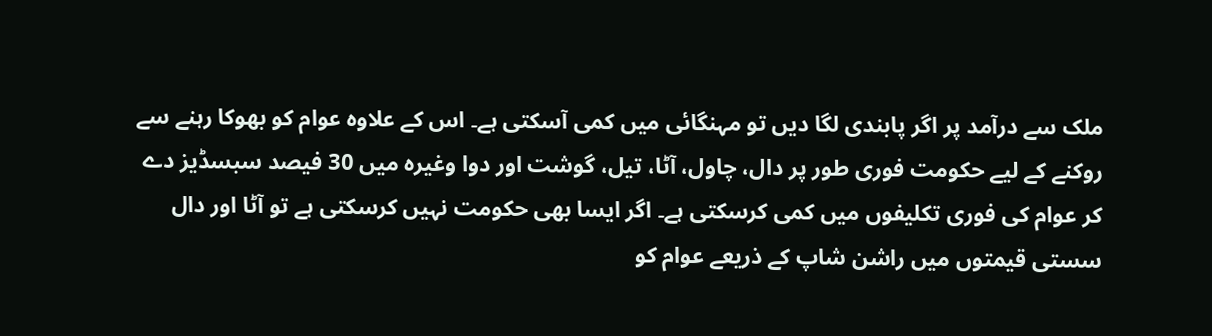ملک سے درآمد پر اگر پابندی لگا دیں تو مہنگائی میں کمی آسکتی ہے۔ اس کے علاوہ عوام کو بھوکا رہنے سے روکنے کے لیے حکومت فوری طور پر دال، چاول، آٹا، تیل، گوشت اور دوا وغیرہ میں 30 فیصد سبسڈیز دے کر عوام کی فوری تکلیفوں میں کمی کرسکتی ہے۔ اگر ایسا بھی حکومت نہیں کرسکتی ہے تو آٹا اور دال سستی قیمتوں میں راشن شاپ کے ذریعے عوام کو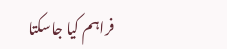فراہم کیا جاسکتا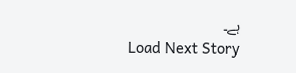ہے۔
Load Next Story